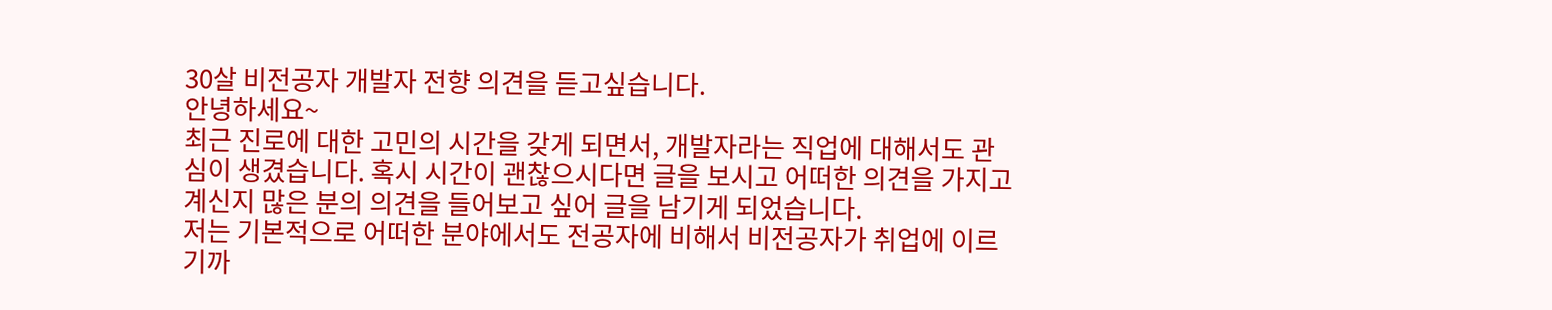30살 비전공자 개발자 전향 의견을 듣고싶습니다.
안녕하세요~
최근 진로에 대한 고민의 시간을 갖게 되면서, 개발자라는 직업에 대해서도 관심이 생겼습니다. 혹시 시간이 괜찮으시다면 글을 보시고 어떠한 의견을 가지고 계신지 많은 분의 의견을 들어보고 싶어 글을 남기게 되었습니다.
저는 기본적으로 어떠한 분야에서도 전공자에 비해서 비전공자가 취업에 이르기까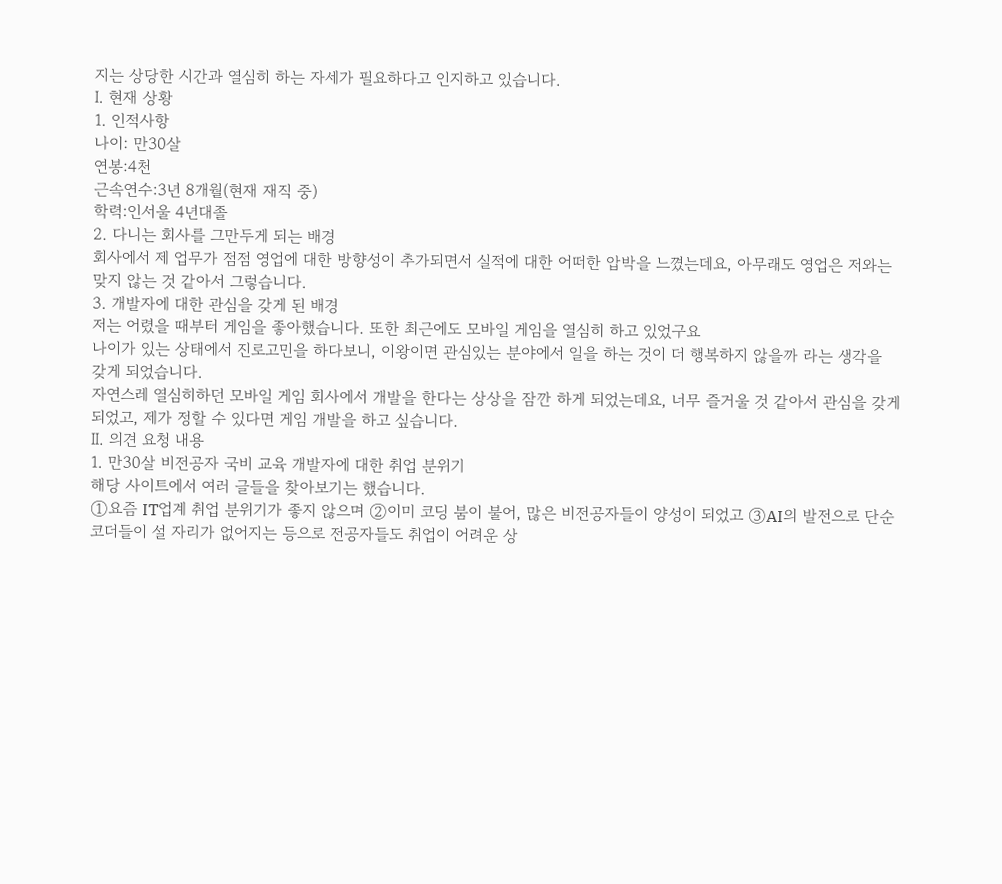지는 상당한 시간과 열심히 하는 자세가 필요하다고 인지하고 있습니다.
Ⅰ. 현재 상황
1. 인적사항
나이: 만30살
연봉:4천
근속연수:3년 8개월(현재 재직 중)
학력:인서울 4년대졸
2. 다니는 회사를 그만두게 되는 배경
회사에서 제 업무가 점점 영업에 대한 방향성이 추가되면서 실적에 대한 어떠한 압박을 느꼈는데요, 아무래도 영업은 저와는 맞지 않는 것 같아서 그렇습니다.
3. 개발자에 대한 관심을 갖게 된 배경
저는 어렸을 때부터 게임을 좋아했습니다. 또한 최근에도 모바일 게임을 열심히 하고 있었구요
나이가 있는 상태에서 진로고민을 하다보니, 이왕이면 관심있는 분야에서 일을 하는 것이 더 행복하지 않을까 라는 생각을 갖게 되었습니다.
자연스레 열심히하던 모바일 게임 회사에서 개발을 한다는 상상을 잠깐 하게 되었는데요, 너무 즐거울 것 같아서 관심을 갖게 되었고, 제가 정할 수 있다면 게임 개발을 하고 싶습니다.
Ⅱ. 의견 요청 내용
1. 만30살 비전공자 국비 교육 개발자에 대한 취업 분위기
해당 사이트에서 여러 글들을 찾아보기는 했습니다.
①요즘 IT업계 취업 분위기가 좋지 않으며 ②이미 코딩 붐이 불어, 많은 비전공자들이 양성이 되었고 ③AI의 발전으로 단순 코더들이 설 자리가 없어지는 등으로 전공자들도 취업이 어려운 상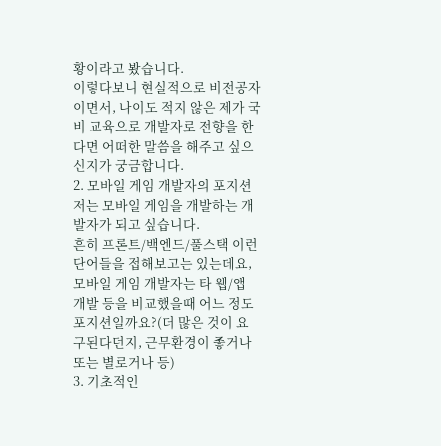황이라고 봤습니다.
이렇다보니 현실적으로 비전공자이면서, 나이도 적지 않은 제가 국비 교육으로 개발자로 전향을 한다면 어떠한 말씀을 해주고 싶으신지가 궁금합니다.
2. 모바일 게임 개발자의 포지션
저는 모바일 게임을 개발하는 개발자가 되고 싶습니다.
흔히 프론트/백엔드/풀스택 이런 단어들을 접해보고는 있는데요, 모바일 게임 개발자는 타 웹/앱 개발 등을 비교했을때 어느 정도 포지션일까요?(더 많은 것이 요구된다던지, 근무환경이 좋거나 또는 별로거나 등)
3. 기초적인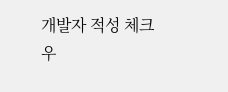개발자 적성 체크
우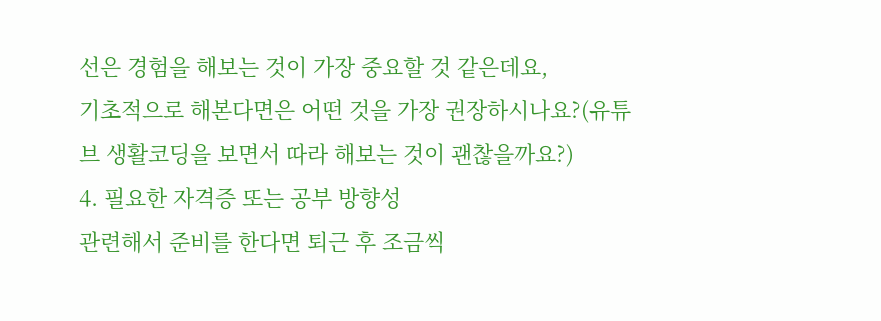선은 경험을 해보는 것이 가장 중요할 것 같은데요,
기초적으로 해본다면은 어떤 것을 가장 권장하시나요?(유튜브 생활코딩을 보면서 따라 해보는 것이 괜찮을까요?)
4. 필요한 자격증 또는 공부 방향성
관련해서 준비를 한다면 퇴근 후 조금씩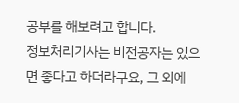공부를 해보려고 합니다.
정보처리기사는 비전공자는 있으면 좋다고 하더라구요, 그 외에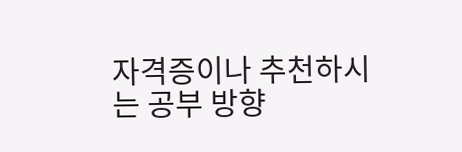자격증이나 추천하시는 공부 방향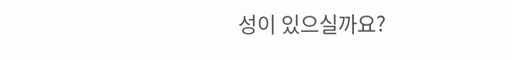성이 있으실까요?